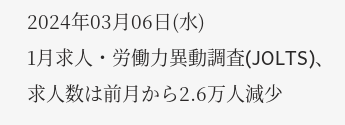2024年03月06日(水)
1月求人・労働力異動調査(JOLTS)、求人数は前月から2.6万人減少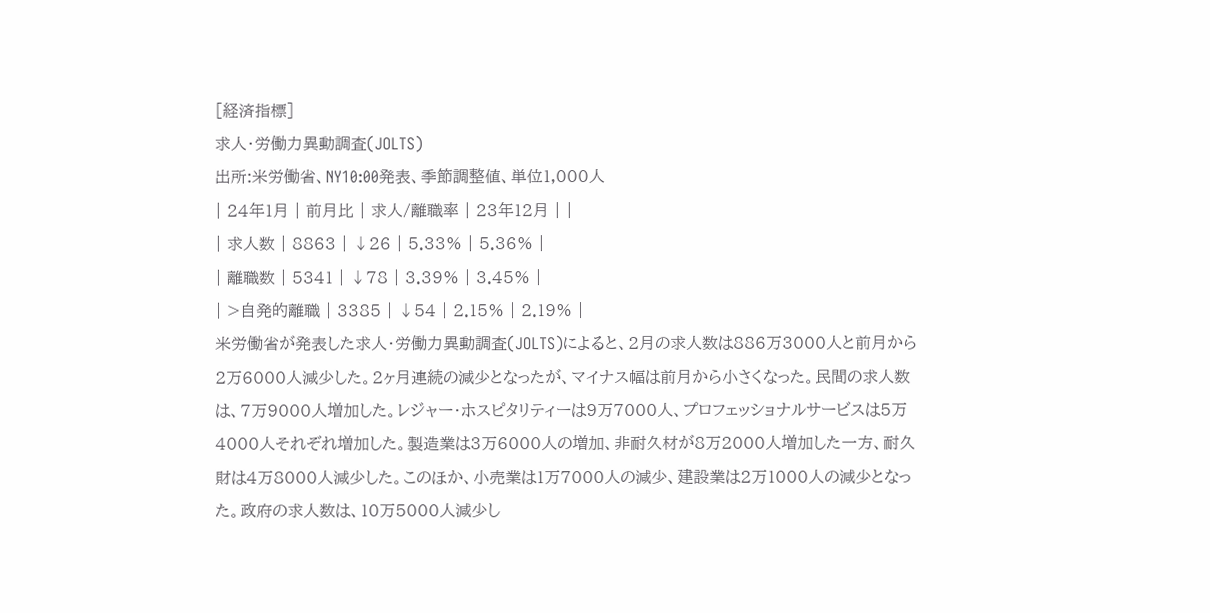[経済指標]
求人・労働力異動調査(JOLTS)
出所:米労働省、NY10:00発表、季節調整値、単位1,000人
| 24年1月 | 前月比 | 求人/離職率 | 23年12月 | |
| 求人数 | 8863 | ↓26 | 5.33% | 5.36% |
| 離職数 | 5341 | ↓78 | 3.39% | 3.45% |
| >自発的離職 | 3385 | ↓54 | 2.15% | 2.19% |
米労働省が発表した求人・労働力異動調査(JOLTS)によると、2月の求人数は886万3000人と前月から2万6000人減少した。2ヶ月連続の減少となったが、マイナス幅は前月から小さくなった。民間の求人数は、7万9000人増加した。レジャー・ホスピタリティーは9万7000人、プロフェッショナルサービスは5万4000人それぞれ増加した。製造業は3万6000人の増加、非耐久材が8万2000人増加した一方、耐久財は4万8000人減少した。このほか、小売業は1万7000人の減少、建設業は2万1000人の減少となった。政府の求人数は、10万5000人減少し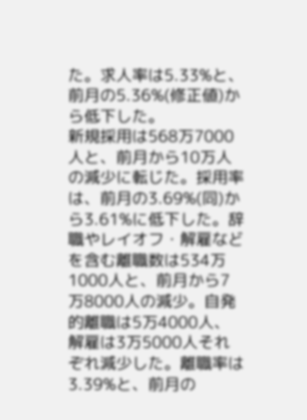た。求人率は5.33%と、前月の5.36%(修正値)から低下した。
新規採用は568万7000人と、前月から10万人の減少に転じた。採用率は、前月の3.69%(同)から3.61%に低下した。辞職やレイオフ・解雇などを含む離職数は534万1000人と、前月から7万8000人の減少。自発的離職は5万4000人、解雇は3万5000人それぞれ減少した。離職率は3.39%と、前月の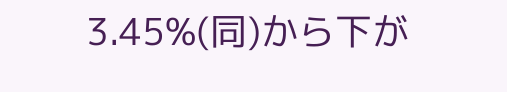3.45%(同)から下が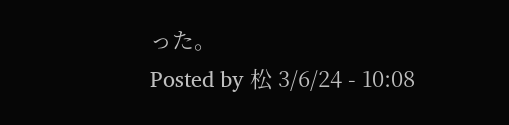った。
Posted by 松 3/6/24 - 10:08